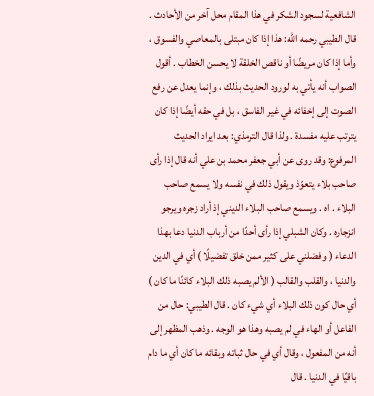الشافعية لسجود الشكر في هذا المقام محل آخر من الأحادث . قال الطيبي رحمه الله: هذا إذا كان مبتلى بالمعاصي والفسوق ، وأما إذا كان مريضًا أو ناقص الخلقة لا يحسن الخطاب . أقول الصواب أنه يأتي به لورود الحديث بذلك ، وإنما يعدل عن رفع الصوت إلى إخفائه في غير الفاسق ، بل في حقه أيضًا إذا كان يترتب عليه مفسدة . ولذا قال الترمذي: بعد ايراد الحديث المرفوع: وقد روى عن أبي جعفر محمد بن علي أنه قال إذا رأى صاحب بلاء يتعوّذ ويقول ذلك في نفسه ولا يسمع صاحب البلاء . اه . ويسمع صاحب البلاء الديني إذ أراد زجره ويرجو انزجاره . وكان الشبلي إذا رأى أحدًا من أرباب الدنيا دعا بهذا الدعاء ( وفضلني على كثير ممن خلق تفضيلًا ) أي في الدين والدنيا ، والقلب والقالب ( الألم يصبه ذلك البلاء كائنًا ما كان ) أي حال كون ذلك البلاء أي شيء كان . قال الطيبي: حال من الفاعل أو الهاء في لم يصبه وهذا هو الوجه . وذهب المظهر إلى أنه من المفعول ، وقال أي في حال ثباته وبقائه ما كان أي ما دام باقيًا في الدنيا . قال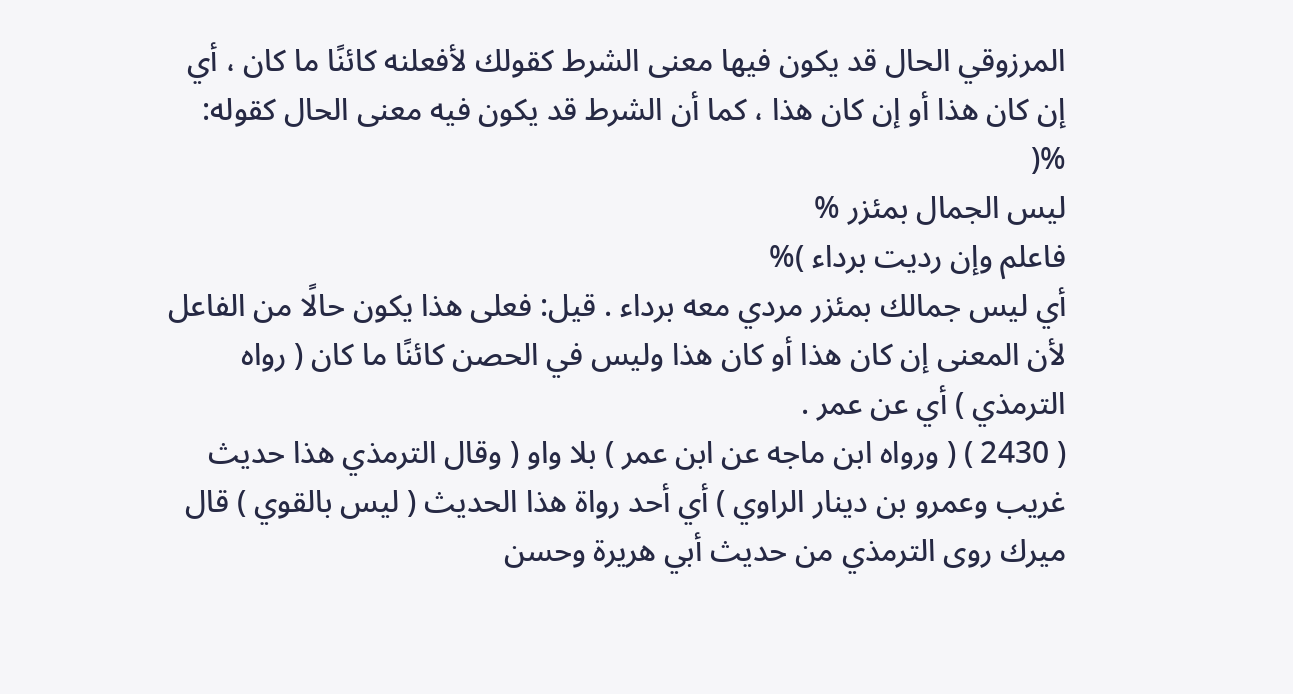المرزوقي الحال قد يكون فيها معنى الشرط كقولك لأفعلنه كائنًا ما كان ، أي إن كان هذا أو إن كان هذا ، كما أن الشرط قد يكون فيه معنى الحال كقوله: %(
ليس الجمال بمئزر %
فاعلم وإن رديت برداء )%
أي ليس جمالك بمئزر مردي معه برداء . قيل: فعلى هذا يكون حالًا من الفاعل لأن المعنى إن كان هذا أو كان هذا وليس في الحصن كائنًا ما كان ( رواه الترمذي ) أي عن عمر .
( 2430 ) ( ورواه ابن ماجه عن ابن عمر ) بلا واو ( وقال الترمذي هذا حديث غريب وعمرو بن دينار الراوي ) أي أحد رواة هذا الحديث ( ليس بالقوي ) قال ميرك روى الترمذي من حديث أبي هريرة وحسن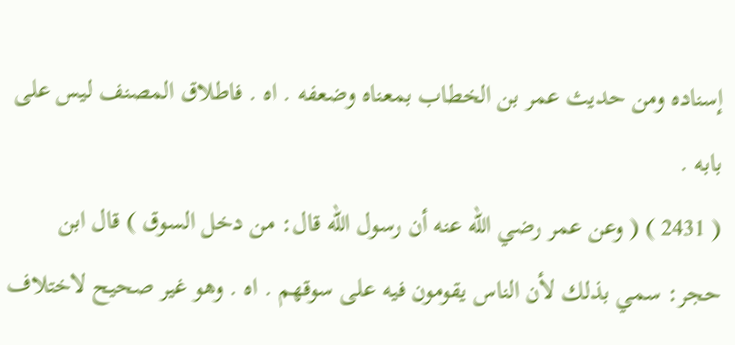إسناده ومن حديث عمر بن الخطاب بمعناه وضعفه . اه . فاطلاق المصنف ليس على بابه .
( 2431 ) ( وعن عمر رضي الله عنه أن رسول الله قال: من دخل السوق ) قال ابن حجر: سمي بذلك لأن الناس يقومون فيه على سوقهم . اه . وهو غير صحيح لاختلاف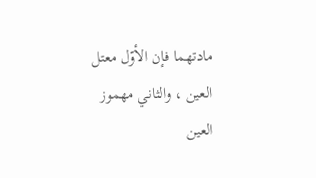مادتهما فإن الأوّل معتل العين ، والثاني مهموز العين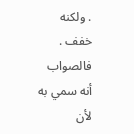. ولكنه خفف . فالصواب أنه سمي به لأن